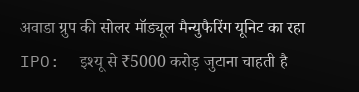अवाडा ग्रुप की सोलर मॉड्यूल मैन्युफैरिंग यूनिट का रहा IPO:  इश्यू से ₹5000 करोड़ जुटाना चाहती है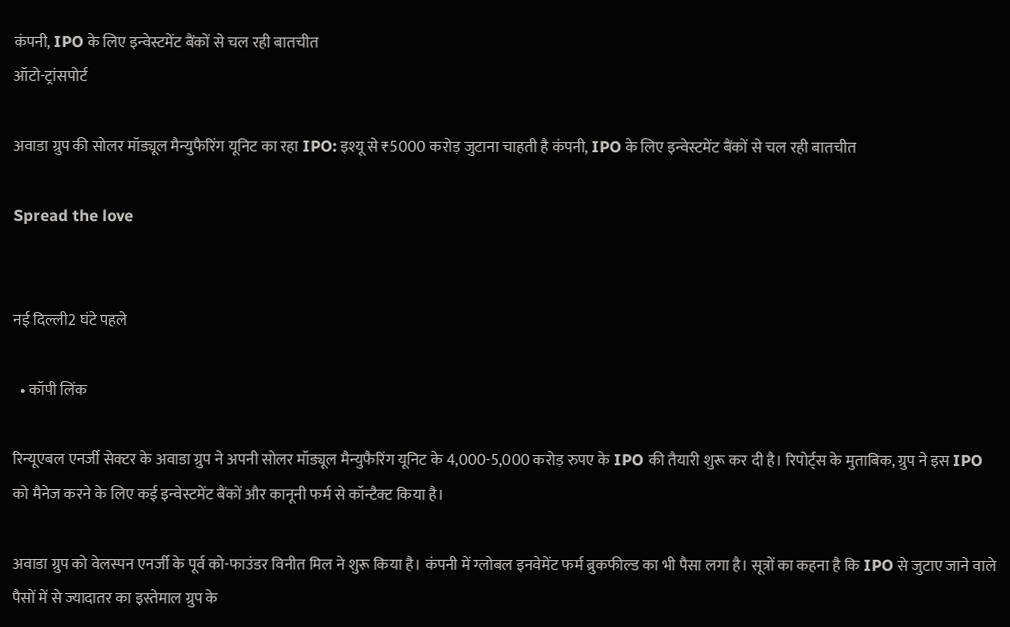कंपनी, IPO के लिए इन्वेस्टमेंट बैंकों से चल रही बातचीत
ऑटो-ट्रांसपोर्ट

अवाडा ग्रुप की सोलर मॉड्यूल मैन्युफैरिंग यूनिट का रहा IPO: इश्यू से ₹5000 करोड़ जुटाना चाहती है कंपनी, IPO के लिए इन्वेस्टमेंट बैंकों से चल रही बातचीत

Spread the love


नई दिल्ली2 घंटे पहले

  • कॉपी लिंक

रिन्यूएबल एनर्जी सेक्टर के अवाडा ग्रुप ने अपनी सोलर मॉड्यूल मैन्युफैरिंग यूनिट के 4,000-5,000 करोड़ रुपए के IPO की तैयारी शुरू कर दी है। रिपोर्ट्स के मुताबिक, ग्रुप ने इस IPO को मैनेज करने के लिए कई इन्वेस्टमेंट बैंकों और कानूनी फर्म से कॉन्टैक्ट किया है।

अवाडा ग्रुप को वेलस्पन एनर्जी के पूर्व को-फाउंडर विनीत मिल ने शुरू किया है। कंपनी में ग्लोबल इनवेमेंट फर्म ब्रुकफील्ड का भी पैसा लगा है। सूत्रों का कहना है कि IPO से जुटाए जाने वाले पैसों में से ज्यादातर का इस्तेमाल ग्रुप के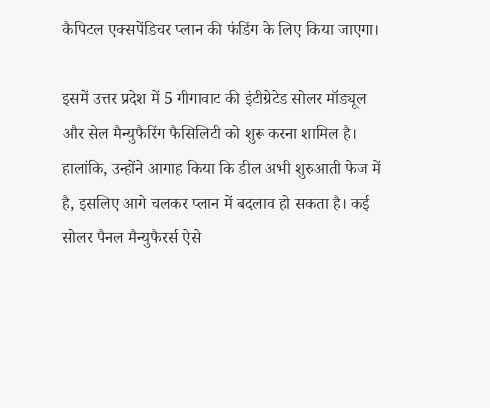कैपिटल एक्सपेंडिचर प्लान की फंडिंग के लिए किया जाएगा।

इसमें उत्तर प्रदेश में 5 गीगावाट की इंटीग्रेटेड सोलर मॉड्यूल और सेल मैन्युफैरिंग फैसिलिटी को शुरू करना शामिल है। हालांकि, उन्होंने आगाह किया कि डील अभी शुरुआती फेज में है, इसलिए आगे चलकर प्लान में बदलाव हो सकता है। कई सोलर पैनल मैन्युफैरर्स ऐसे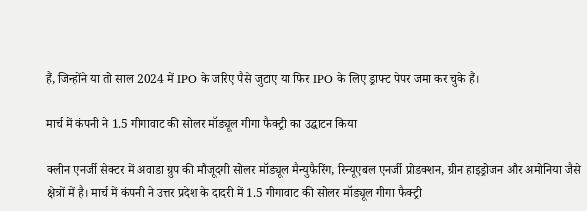हैं, जिन्होंने या तो साल 2024 में IPO के जरिए पैसे जुटाए या फिर IPO के लिए ड्राफ्ट पेपर जमा कर चुके हैं।

मार्च में कंपनी ने 1.5 गीगावाट की सोलर मॉड्यूल गीगा फैक्ट्री का उद्घाटन किया

क्लीन एनर्जी सेक्टर में अवाडा ग्रुप की मौजूदगी सोलर मॉड्यूल मैन्युफैरिंग, रिन्यूएबल एनर्जी प्रोडक्शन, ग्रीन हाइड्रोजन और अमोनिया जैसे क्षेत्रों में है। मार्च में कंपनी ने उत्तर प्रदेश के दादरी में 1.5 गीगावाट की सोलर मॉड्यूल गीगा फैक्ट्री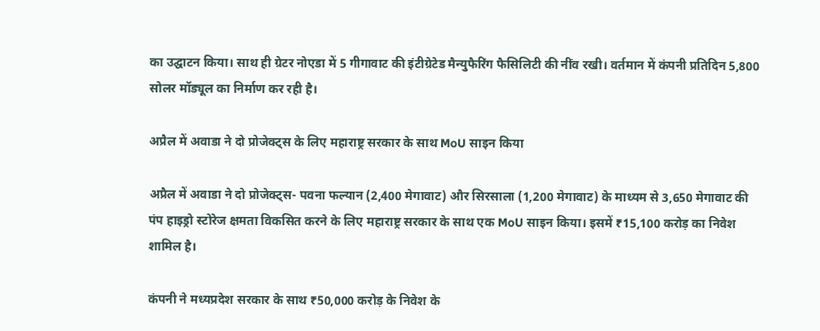का उद्घाटन किया। साथ ही ग्रेटर नोएडा में 5 गीगावाट की इंटीग्रेटेड मैन्युफैरिंग फैसिलिटी की नींव रखी। वर्तमान में कंपनी प्रतिदिन 5,800 सोलर मॉड्यूल का निर्माण कर रही है।

अप्रैल में अवाडा ने दो प्रोजेक्ट्स के लिए महाराष्ट्र सरकार के साथ MoU साइन किया

अप्रैल में अवाडा ने दो प्रोजेक्ट्स- पवना फल्यान (2,400 मेगावाट) और सिरसाला (1,200 मेगावाट) के माध्यम से 3,650 मेगावाट की पंप हाइड्रो स्टोरेज क्षमता विकसित करने के लिए महाराष्ट्र सरकार के साथ एक MoU साइन किया। इसमें ₹15,100 करोड़ का निवेश शामिल है।

कंपनी ने मध्यप्रदेश सरकार के साथ ₹50,000 करोड़ के निवेश के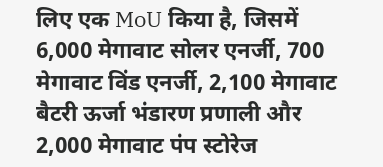लिए एक MoU किया है, जिसमें 6,000 मेगावाट सोलर एनर्जी, 700 मेगावाट विंड एनर्जी, 2,100 मेगावाट बैटरी ऊर्जा भंडारण प्रणाली और 2,000 मेगावाट पंप स्टोरेज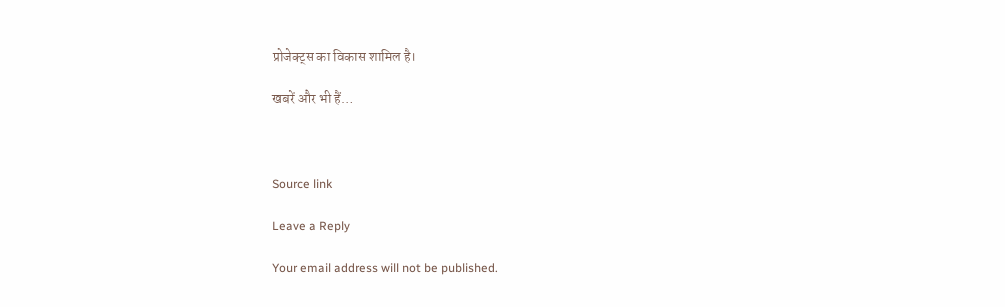प्रोजेक्ट्स का विकास शामिल है।

खबरें और भी हैं…



Source link

Leave a Reply

Your email address will not be published.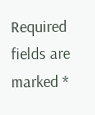Required fields are marked *